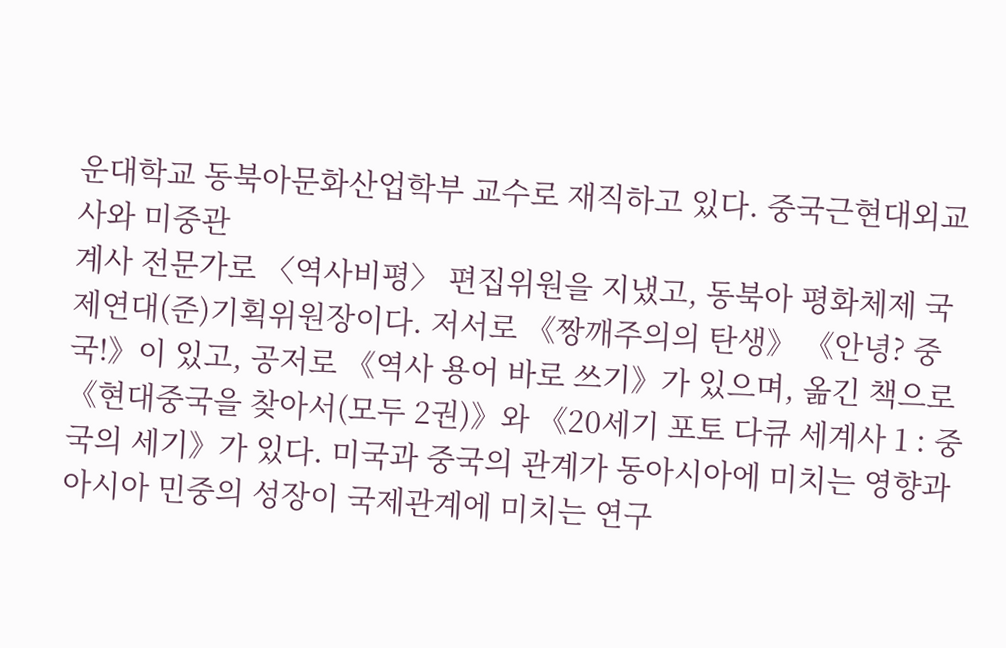운대학교 동북아문화산업학부 교수로 재직하고 있다. 중국근현대외교사와 미중관
계사 전문가로 〈역사비평〉 편집위원을 지냈고, 동북아 평화체제 국제연대(준)기획위원장이다. 저서로 《짱깨주의의 탄생》 《안녕? 중국!》이 있고, 공저로 《역사 용어 바로 쓰기》가 있으며, 옮긴 책으로 《현대중국을 찾아서(모두 2권)》와 《20세기 포토 다큐 세계사 1 : 중국의 세기》가 있다. 미국과 중국의 관계가 동아시아에 미치는 영향과 아시아 민중의 성장이 국제관계에 미치는 연구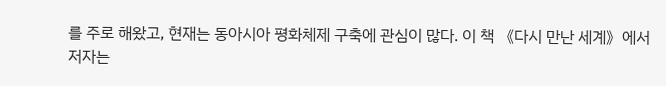를 주로 해왔고, 현재는 동아시아 평화체제 구축에 관심이 많다. 이 책 《다시 만난 세계》에서 저자는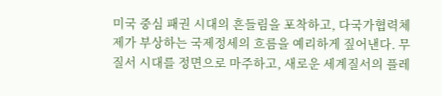미국 중심 패권 시대의 흔들림을 포착하고, 다국가협력체제가 부상하는 국제정세의 흐름을 예리하게 짚어낸다. 무질서 시대를 정면으로 마주하고, 새로운 세계질서의 플레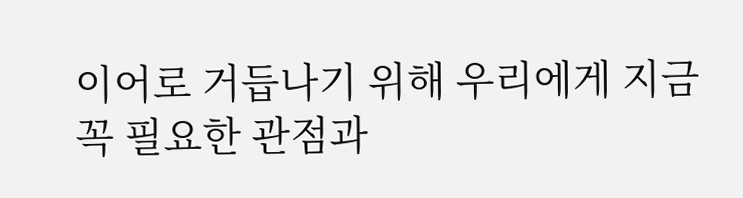이어로 거듭나기 위해 우리에게 지금 꼭 필요한 관점과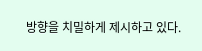방향을 치밀하게 제시하고 있다.